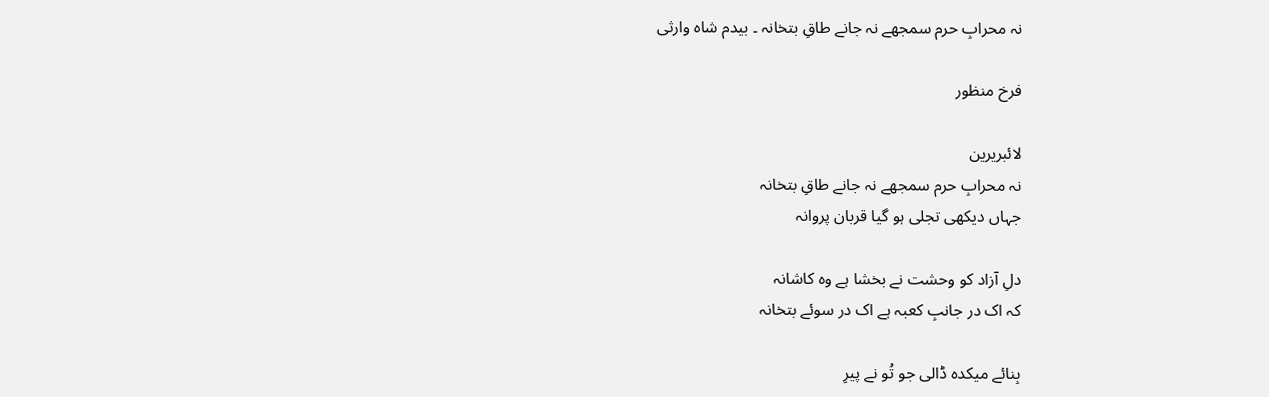نہ محرابِ حرم سمجھے نہ جانے طاقِ بتخانہ ۔ بیدم شاہ وارثی

فرخ منظور

لائبریرین
نہ محرابِ حرم سمجھے نہ جانے طاقِ بتخانہ
جہاں دیکھی تجلی ہو گیا قربان پروانہ

دلِ آزاد کو وحشت نے بخشا ہے وہ کاشانہ
کہ اک در جانبِ کعبہ ہے اک در سوئے بتخانہ

بِنائے میکدہ ڈالی جو تُو نے پیرِ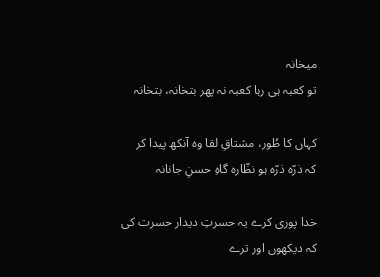میخانہ
تو کعبہ ہی رہا کعبہ نہ پھر بتخانہ، بتخانہ

کہاں کا طُور، مشتاقِ لقا وہ آنکھ پیدا کر
کہ ذرّہ ذرّہ ہو نظّارہ گاہِ حسنِ جانانہ

خدا پوری کرے یہ حسرتِ دیدار حسرت کی
کہ دیکھوں اور ترے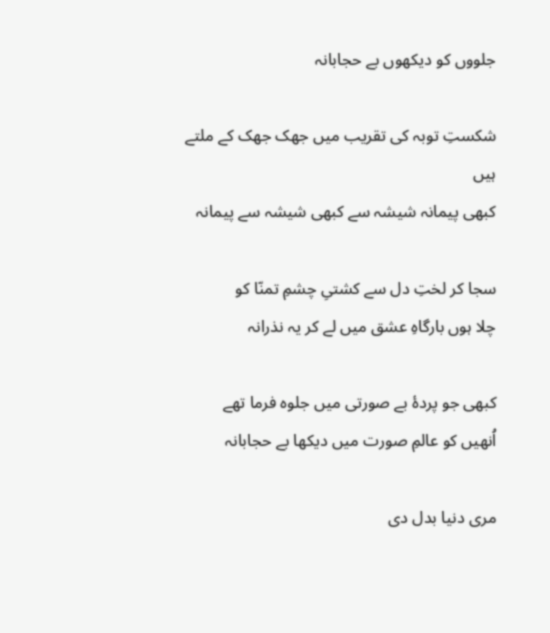جلووں کو دیکھوں بے حجابانہ

شکستِ توبہ کی تقریب میں جھک جھک کے ملتے ہیں
کبھی پیمانہ شیشہ سے کبھی شیشہ سے پیمانہ

سجا کر لختِ دل سے کشتیِ چشمِ تمنّا کو
چلا ہوں بارگاہِ عشق میں لے کر یہ نذرانہ

کبھی جو پردۂ بے صورتی میں جلوہ فرما تھے
اُنھیں کو عالمِ صورت میں دیکھا بے حجابانہ

مری دنیا بدل دی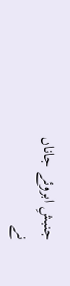جنبشِ ابروئے جاناں نے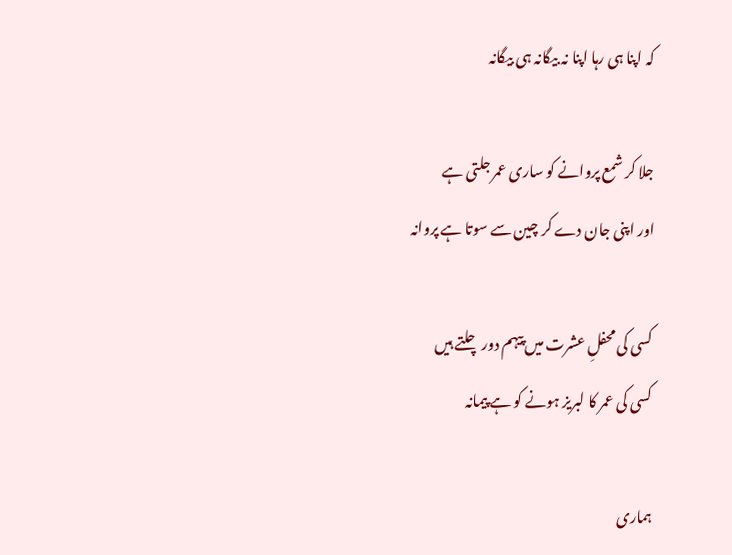کہ اپنا ہی رہا اپنا نہ بیگانہ ہی بیگانہ

جلا کر شمع پروانے کو ساری عمر جلتی ہے
اور اپنی جان دے کر چین سے سوتا ہے پروانہ

کسی کی محفلِ عشرت میں پیہم دور چلتے ہیں
کسی کی عمر کا لبریز ہونے کو ہے پیمانہ

ہماری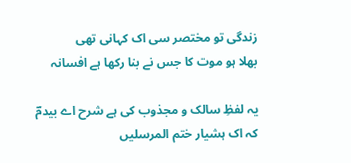زندگی تو مختصر سی اک کہانی تھی
بھلا ہو موت کا جس نے بنا رکھا ہے افسانہ

یہ لفظِ سالک و مجذوب کی ہے شرح اے بیدمؔ
کہ اک ہشیار ختم المرسلیں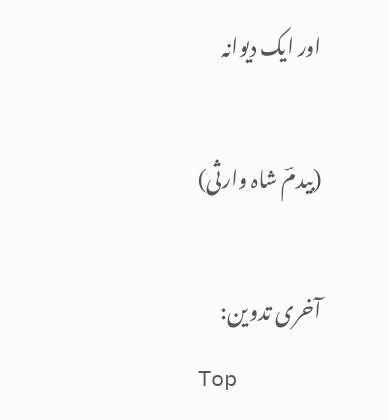اور ایک دیوانہ

(بیدمؔ شاہ وارثی)

آخری تدوین:
Top